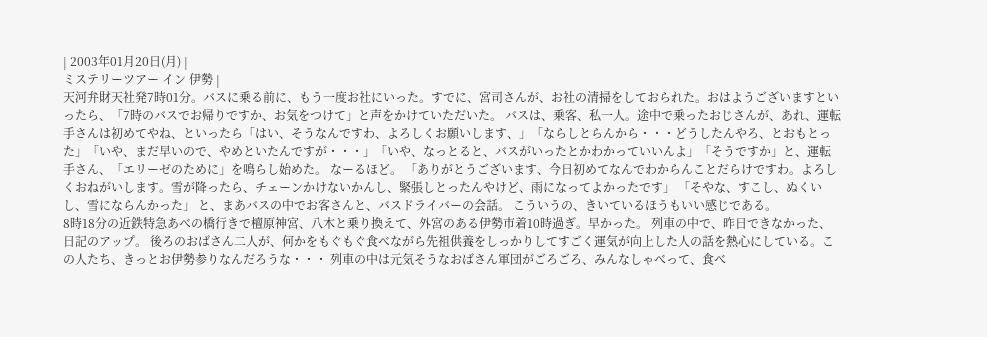| 2003年01月20日(月) |
ミステリーツアー イン 伊勢 |
天河弁財天社発7時01分。バスに乗る前に、もう一度お社にいった。すでに、宮司さんが、お社の清掃をしておられた。おはようございますといったら、「7時のバスでお帰りですか、お気をつけて」と声をかけていただいた。 バスは、乗客、私一人。途中で乗ったおじさんが、あれ、運転手さんは初めてやね、といったら「はい、そうなんですわ、よろしくお願いします、」「ならしとらんから・・・どうしたんやろ、とおもとった」「いや、まだ早いので、やめといたんですが・・・」「いや、なっとると、バスがいったとかわかっていいんよ」「そうですか」と、運転手さん、「エリーゼのために」を鳴らし始めた。 なーるほど。 「ありがとうございます、今日初めてなんでわからんことだらけですわ。よろしくおねがいします。雪が降ったら、チェーンかけないかんし、緊張しとったんやけど、雨になってよかったです」 「そやな、すこし、ぬくいし、雪にならんかった」 と、まあバスの中でお客さんと、バスドライバーの会話。 こういうの、きいているほうもいい感じである。
8時18分の近鉄特急あべの橋行きで檀原神宮、八木と乗り換えて、外宮のある伊勢市着10時過ぎ。早かった。 列車の中で、昨日できなかった、日記のアップ。 後ろのおばさん二人が、何かをもぐもぐ食べながら先祖供養をしっかりしてすごく運気が向上した人の話を熱心にしている。この人たち、きっとお伊勢参りなんだろうな・・・ 列車の中は元気そうなおばさん軍団がごろごろ、みんなしゃべって、食べ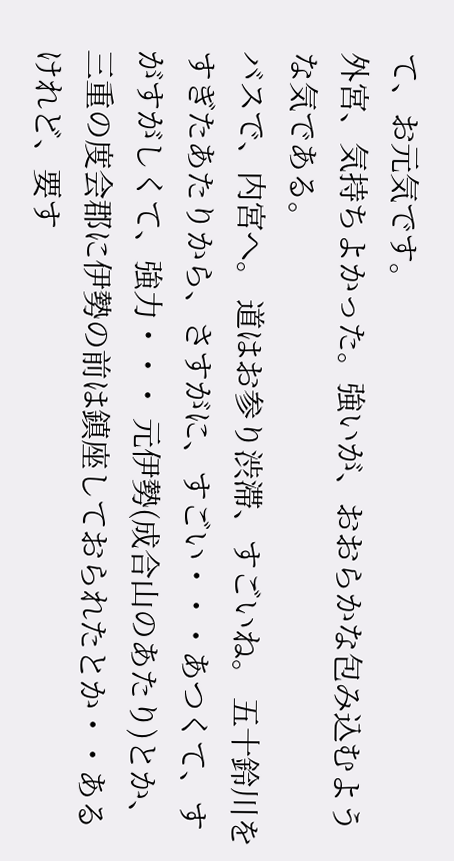て、お元気です。
外宮、気持ちよかった。強いが、おおらかな包み込むような気である。
バスで、内宮へ。 道はお参り渋滞、すごいね。 五十鈴川をすぎたあたりから、さすがに、すごい・・・あつくて、すがすがしくて、強力・・・ 元伊勢(成合山のあたり)とか、三重の度会郡に伊勢の前は鎮座しておられたとか・・あるけれど、要す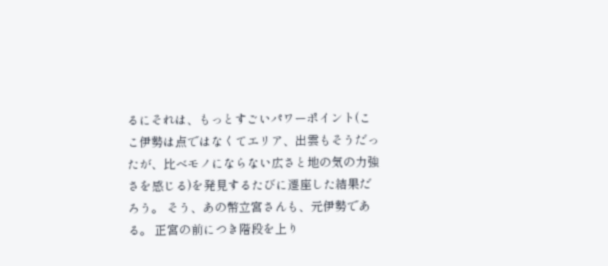るにそれは、もっとすごいパワーポイント(ここ伊勢は点ではなくてエリア、出雲もそうだったが、比べモノにならない広さと地の気の力強さを感じる)を発見するたびに遷座した結果だろう。 そう、あの幣立宮さんも、元伊勢である。 正宮の前につき階段を上り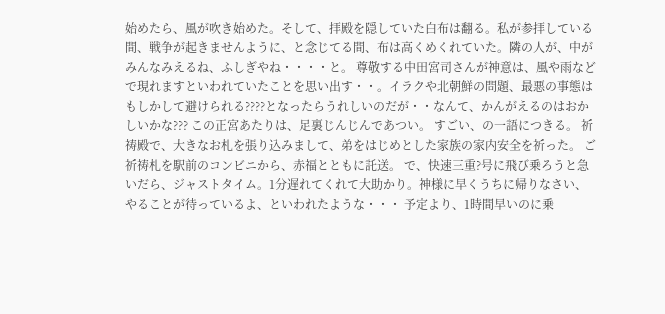始めたら、風が吹き始めた。そして、拝殿を隠していた白布は翻る。私が参拝している間、戦争が起きませんように、と念じてる間、布は高くめくれていた。隣の人が、中がみんなみえるね、ふしぎやね・・・・と。 尊敬する中田宮司さんが神意は、風や雨などで現れますといわれていたことを思い出す・・。イラクや北朝鮮の問題、最悪の事態はもしかして避けられる????となったらうれしいのだが・・なんて、かんがえるのはおかしいかな??? この正宮あたりは、足裏じんじんであつい。 すごい、の一語につきる。 祈祷殿で、大きなお札を張り込みまして、弟をはじめとした家族の家内安全を祈った。 ご祈祷札を駅前のコンビニから、赤福とともに託送。 で、快速三重?号に飛び乗ろうと急いだら、ジャストタイム。1分遅れてくれて大助かり。神様に早くうちに帰りなさい、やることが待っているよ、といわれたような・・・ 予定より、1時間早いのに乗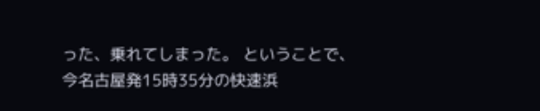った、乗れてしまった。 ということで、今名古屋発15時35分の快速浜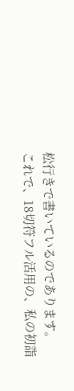松行きで書いているのであります。
これで、18切符フル活用の、私の初詣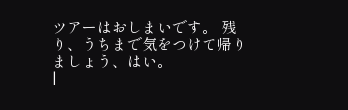ツアーはおしまいです。 残り、うちまで気をつけて帰りましょう、はい。
|